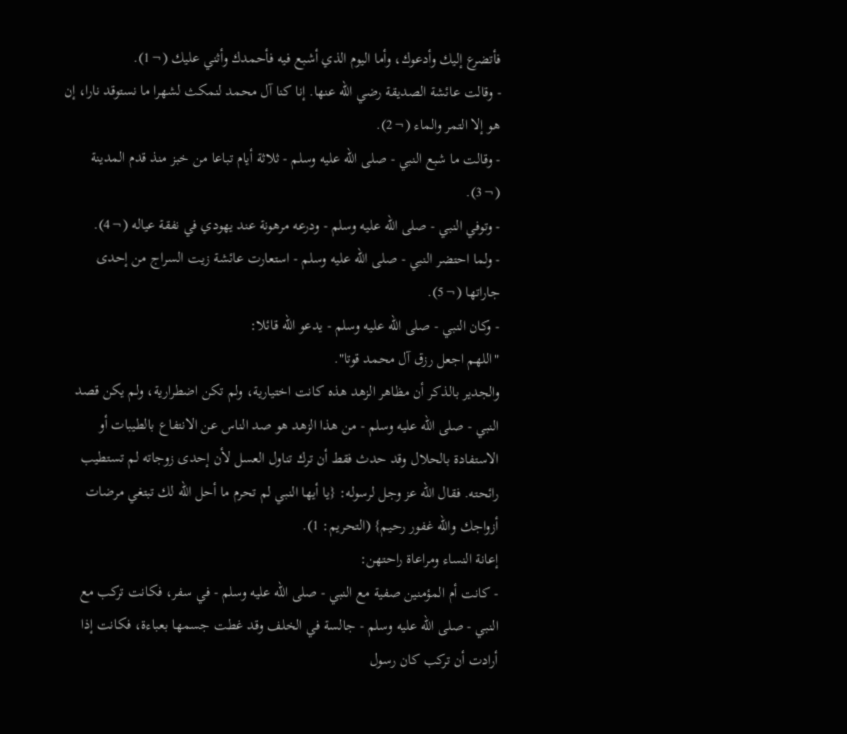فأتضرع إليك وأدعوك، وأما اليوم الذي أشبع فيه فأحمدك وأثني عليك (¬1).
- وقالت عائشة الصديقة رضي الله عنها. إنا كنا آل محمد لنمكث لشهرا ما نستوقد نارا، إن هو إلا التمر والماء (¬2).
- وقالت ما شبع النبي - صلى الله عليه وسلم - ثلاثة أيام تباعا من خبز منذ قدم المدينة (¬3).
- وتوفي النبي - صلى الله عليه وسلم - ودرعه مرهونة عند يهودي في نفقة عياله (¬4).
- ولما احتضر النبي - صلى الله عليه وسلم - استعارت عائشة زيت السراج من إحدى جاراتها (¬5).
- وكان النبي - صلى الله عليه وسلم - يدعو الله قائلا:
"اللهم اجعل رزق آل محمد قوتا".
والجدير بالذكر أن مظاهر الزهد هذه كانت اختيارية، ولم تكن اضطرارية، ولم يكن قصد النبي - صلى الله عليه وسلم - من هذا الزهد هو صد الناس عن الانتفاع بالطيبات أو الاستفادة بالحلال وقد حدث فقط أن ترك تناول العسل لأن إحدى زوجاته لم تستطيب رائحته. فقال الله عز وجل لرسوله: {يا أيها النبي لم تحرم ما أحل الله لك تبتغي مرضات أزواجك والله غفور رحيم} (التحريم: 1).
إعانة النساء ومراعاة راحتهن:
- كانت أم المؤمنين صفية مع النبي - صلى الله عليه وسلم - في سفر، فكانت تركب مع النبي - صلى الله عليه وسلم - جالسة في الخلف وقد غطت جسمها بعباءة، فكانت إذا أرادت أن تركب كان رسول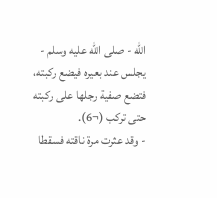الله - صلى الله عليه وسلم - يجلس عند بعيره فيضع ركبته، فتضع صفية رجلها على ركبته حتى تركب (¬6).
- وقد عثرت مرة ناقته فسقطا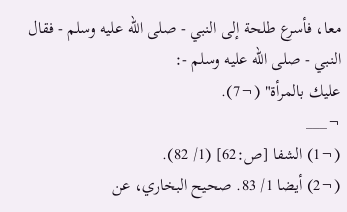معا، فأسرع طلحة إلى النبي - صلى الله عليه وسلم - فقال النبي - صلى الله عليه وسلم -:
عليك بالمرأة" (¬7).
¬___
(¬1) الشفا [ص:62] (1/ 82).
(¬2) أيضا 1/ 83. صحيح البخاري، عن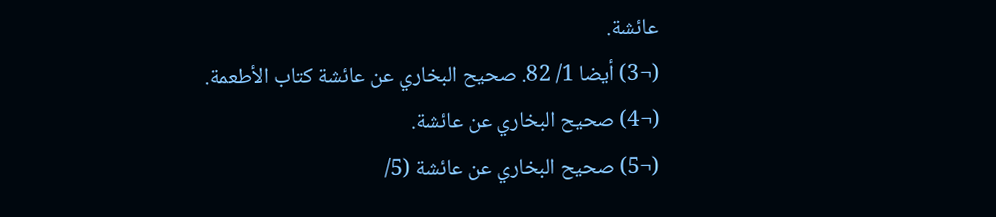عائشة.
(¬3) أيضا 1/ 82. صحيح البخاري عن عائشة كتاب الأطعمة.
(¬4) صحيح البخاري عن عائشة.
(¬5) صحيح البخاري عن عائشة (5/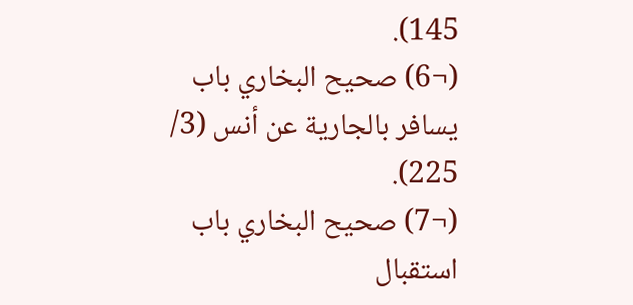145).
(¬6) صحيح البخاري باب يسافر بالجارية عن أنس (3/ 225).
(¬7) صحيح البخاري باب استقبال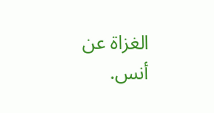الغزاة عن أنس.